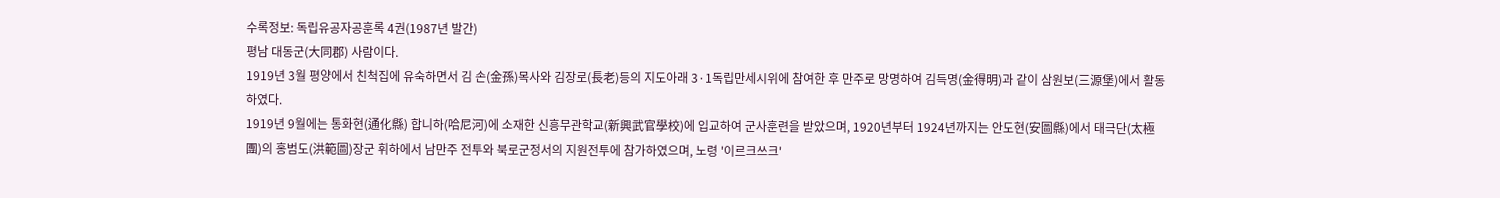수록정보: 독립유공자공훈록 4권(1987년 발간)
평남 대동군(大同郡) 사람이다.
1919년 3월 평양에서 친척집에 유숙하면서 김 손(金孫)목사와 김장로(長老)등의 지도아래 3·1독립만세시위에 참여한 후 만주로 망명하여 김득명(金得明)과 같이 삼원보(三源堡)에서 활동하였다.
1919년 9월에는 통화현(通化縣) 합니하(哈尼河)에 소재한 신흥무관학교(新興武官學校)에 입교하여 군사훈련을 받았으며, 1920년부터 1924년까지는 안도현(安圖縣)에서 태극단(太極團)의 홍범도(洪範圖)장군 휘하에서 남만주 전투와 북로군정서의 지원전투에 참가하였으며, 노령 '이르크쓰크'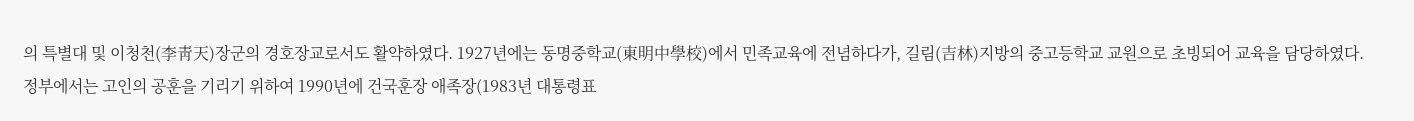의 특별대 및 이청천(李靑天)장군의 경호장교로서도 활약하였다. 1927년에는 동명중학교(東明中學校)에서 민족교육에 전념하다가, 길림(吉林)지방의 중고등학교 교원으로 초빙되어 교육을 담당하였다.
정부에서는 고인의 공훈을 기리기 위하여 1990년에 건국훈장 애족장(1983년 대통령표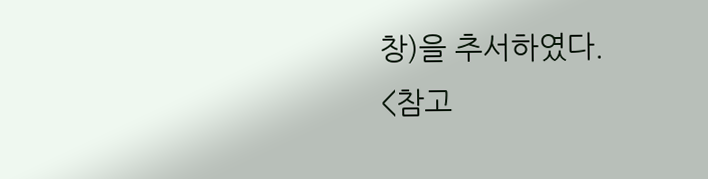창)을 추서하였다.
<참고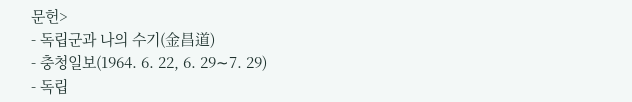문헌>
- 독립군과 나의 수기(金昌道)
- 충청일보(1964. 6. 22, 6. 29∼7. 29)
- 독립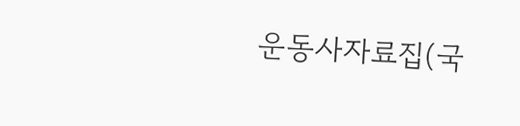운동사자료집(국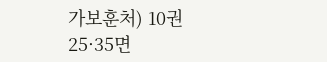가보훈처) 10권 25·35면